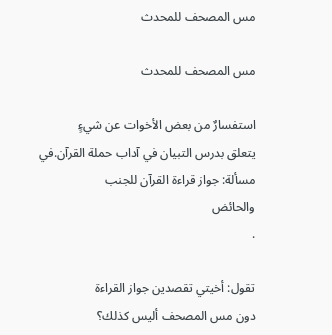مس المصحف للمحدث

مس المصحف للمحدث

استفسارٌ من بعض الأخوات عن شيءٍ
يتعلق بدرس التبيان في آداب حملة القرآن.في مسألة: جواز قراءة القرآن للجنب
والحائض
.

تقول: أخيتي تقصدين جواز القراءة
دون مس المصحف أليس كذلك؟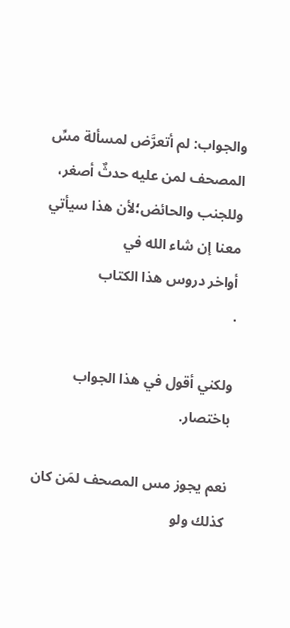والجواب: لم أتعرَّض لمسألة مسِّ
المصحف لمن عليه حدثٌ أصغر، وللجنب والحائض؛لأن هذا سيأتي معنا إن شاء الله في
أواخر دروس هذا الكتاب
.

ولكني أقول في هذا الجواب باختصار.

نعم يجوز مس المصحف لمَن كان كذلك ولو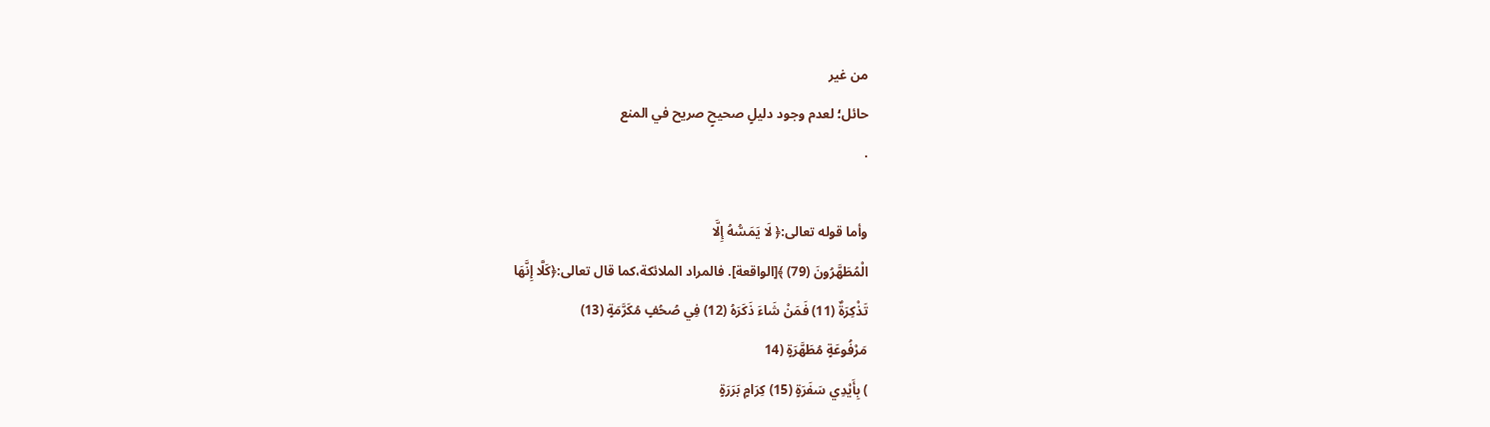من غير
حائل؛ لعدم وجود دليلٍ صحيحٍ صريح في المنع
.

وأما قوله تعالى:﴿ لَا يَمَسُّهُ إِلَّا
الْمُطَهَّرُونَ (79) ﴾[الواقعة]. فالمراد الملائكة،كما قال تعالى:﴿كَلَّا إِنَّهَا
تَذْكِرَةٌ (11) فَمَنْ شَاءَ ذَكَرَهُ (12) فِي صُحُفٍ مُكَرَّمَةٍ (13)
مَرْفُوعَةٍ مُطَهَّرَةٍ (14
) بِأَيْدِي سَفَرَةٍ (15) كِرَامٍ بَرَرَةٍ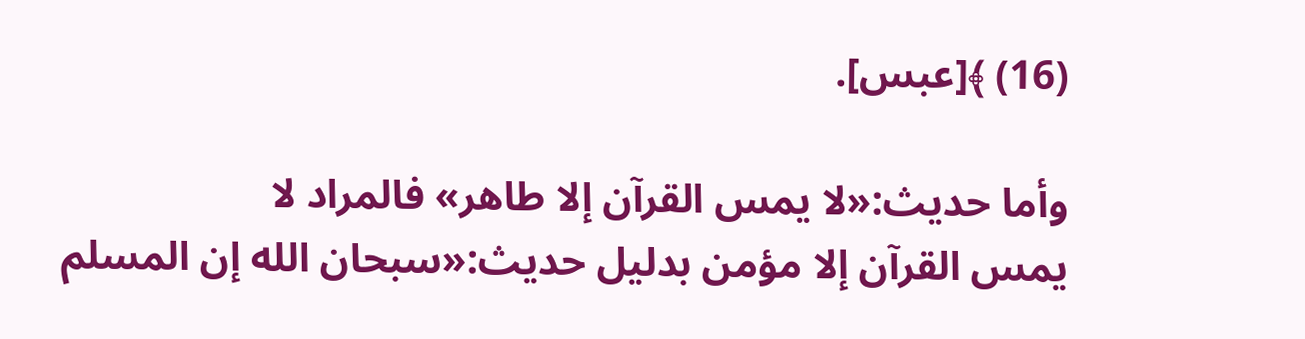(16) ﴾[عبس].

وأما حديث:«لا يمس القرآن إلا طاهر» فالمراد لا
يمس القرآن إلا مؤمن بدليل حديث:«سبحان الله إن المسلم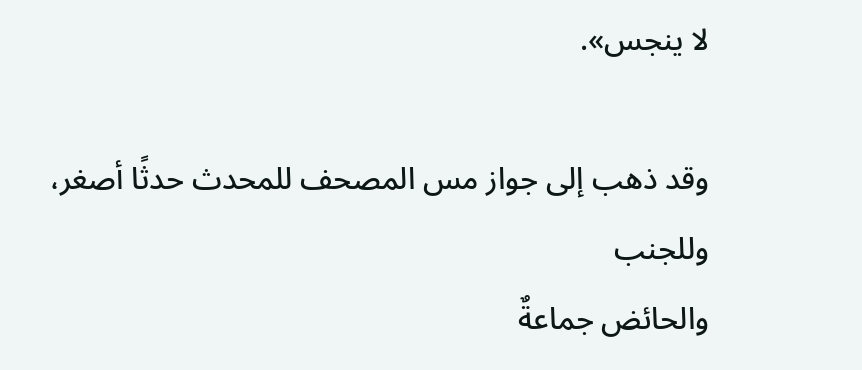لا ينجس».

وقد ذهب إلى جواز مس المصحف للمحدث حدثًا أصغر، وللجنب
والحائض جماعةٌ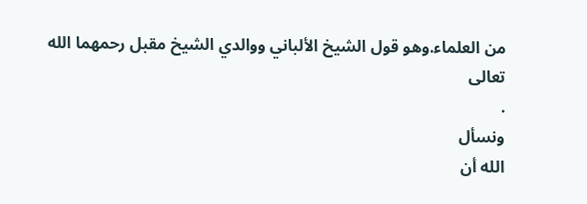من العلماء.وهو قول الشيخ الألباني ووالدي الشيخ مقبل رحمهما الله
تعالى
.
ونسأل
الله أن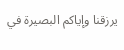يرزقنا وإياكم البصيرة في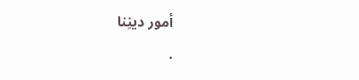أمور دينِنا
.